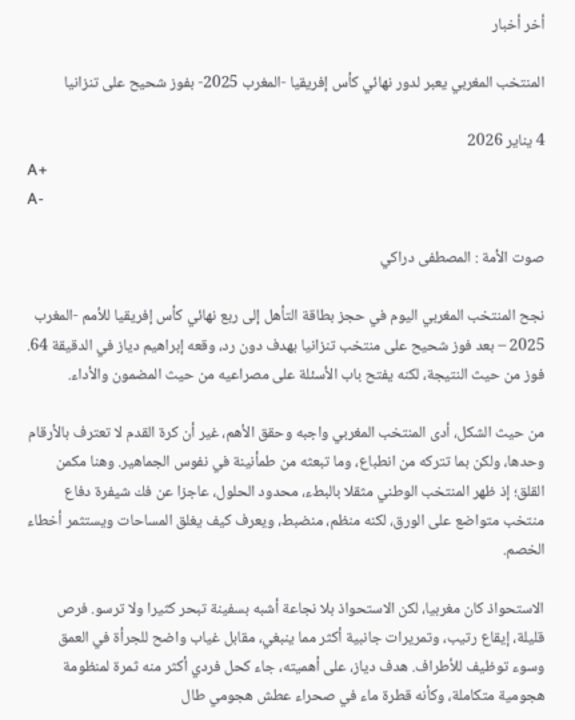أخر أخبار

المنتخب المغربي يعبر لدور نهائي كأس إفريقيا -المغرب 2025- بفوز شحيح على تنزانيا

4 يناير 2026
A+
A-

صوت الأمة : المصطفى دراكي

نجح المنتخب المغربي اليوم في حجز بطاقة التأهل إلى ربع نهائي كأس إفريقيا للأمم -المغرب 2025 – بعد فوز شحيح على منتخب تنزانيا بهدف دون رد، وقعه إبراهيم دياز في الدقيقة 64. فوز من حيث النتيجة، لكنه يفتح باب الأسئلة على مصراعيه من حيث المضمون والأداء.

من حيث الشكل، أدى المنتخب المغربي واجبه وحقق الأهم، غير أن كرة القدم لا تعترف بالأرقام وحدها، ولكن بما تتركه من انطباع، وما تبعثه من طمأنينة في نفوس الجماهير. وهنا مكمن القلق؛ إذ ظهر المنتخب الوطني مثقلا بالبطء، محدود الحلول، عاجزا عن فك شيفرة دفاع منتخب متواضع على الورق، لكنه منظم، منضبط، ويعرف كيف يغلق المساحات ويستثمر أخطاء الخصم.

الاستحواذ كان مغربيا، لكن الاستحواذ بلا نجاعة أشبه بسفينة تبحر كثيرا ولا ترسو. فرص قليلة، إيقاع رتيب، وتمريرات جانبية أكثر مما ينبغي، مقابل غياب واضح للجرأة في العمق وسوء توظيف للأطراف. هدف دياز، على أهميته، جاء كحل فردي أكثر منه ثمرة لمنظومة هجومية متكاملة، وكأنه قطرة ماء في صحراء عطش هجومي طال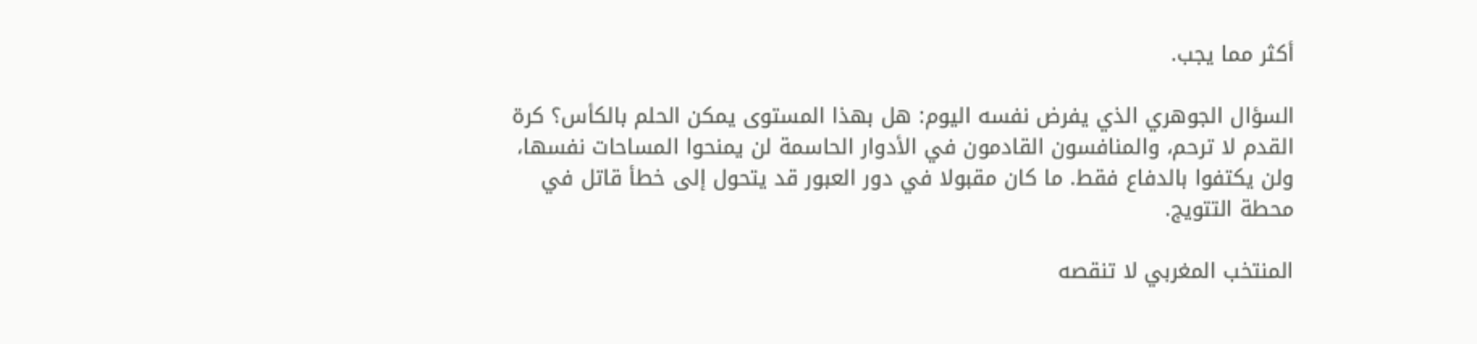أكثر مما يجب.

السؤال الجوهري الذي يفرض نفسه اليوم: هل بهذا المستوى يمكن الحلم بالكأس؟ كرة القدم لا ترحم، والمنافسون القادمون في الأدوار الحاسمة لن يمنحوا المساحات نفسها، ولن يكتفوا بالدفاع فقط. ما كان مقبولا في دور العبور قد يتحول إلى خطأ قاتل في محطة التتويج.

المنتخب المغربي لا تنقصه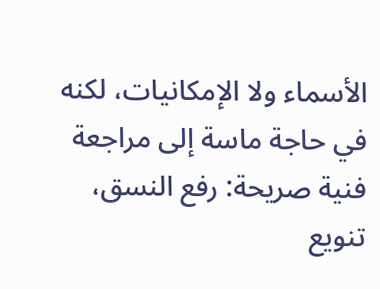الأسماء ولا الإمكانيات، لكنه في حاجة ماسة إلى مراجعة فنية صريحة: رفع النسق، تنويع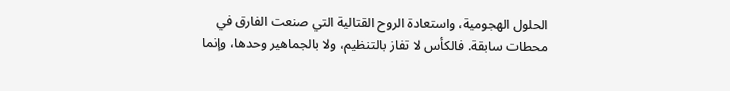الحلول الهجومية، واستعادة الروح القتالية التي صنعت الفارق في محطات سابقة. فالكأس لا تفاز بالتنظيم، ولا بالجماهير وحدها، وإنما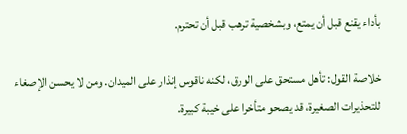بأداء يقنع قبل أن يمتع، وبشخصية ترهب قبل أن تحترم.

خلاصة القول: تأهل مستحق على الورق، لكنه ناقوس إنذار على الميدان. ومن لا يحسن الإصغاء للتحذيرات الصغيرة، قد يصحو متأخرا على خيبة كبيرة.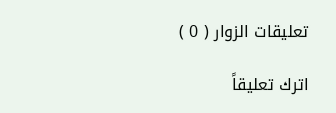تعليقات الزوار ( 0 )

اترك تعليقاً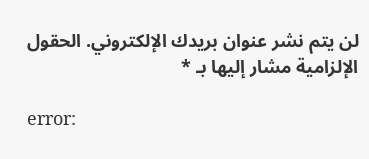لن يتم نشر عنوان بريدك الإلكتروني. الحقول الإلزامية مشار إليها بـ *

error: